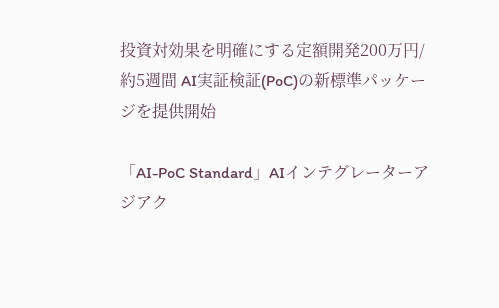投資対効果を明確にする定額開発200万円/約5週間 AI実証検証(PoC)の新標準パッケージを提供開始

「AI-PoC Standard」AIインテグレーターアジアク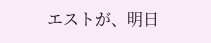エストが、明日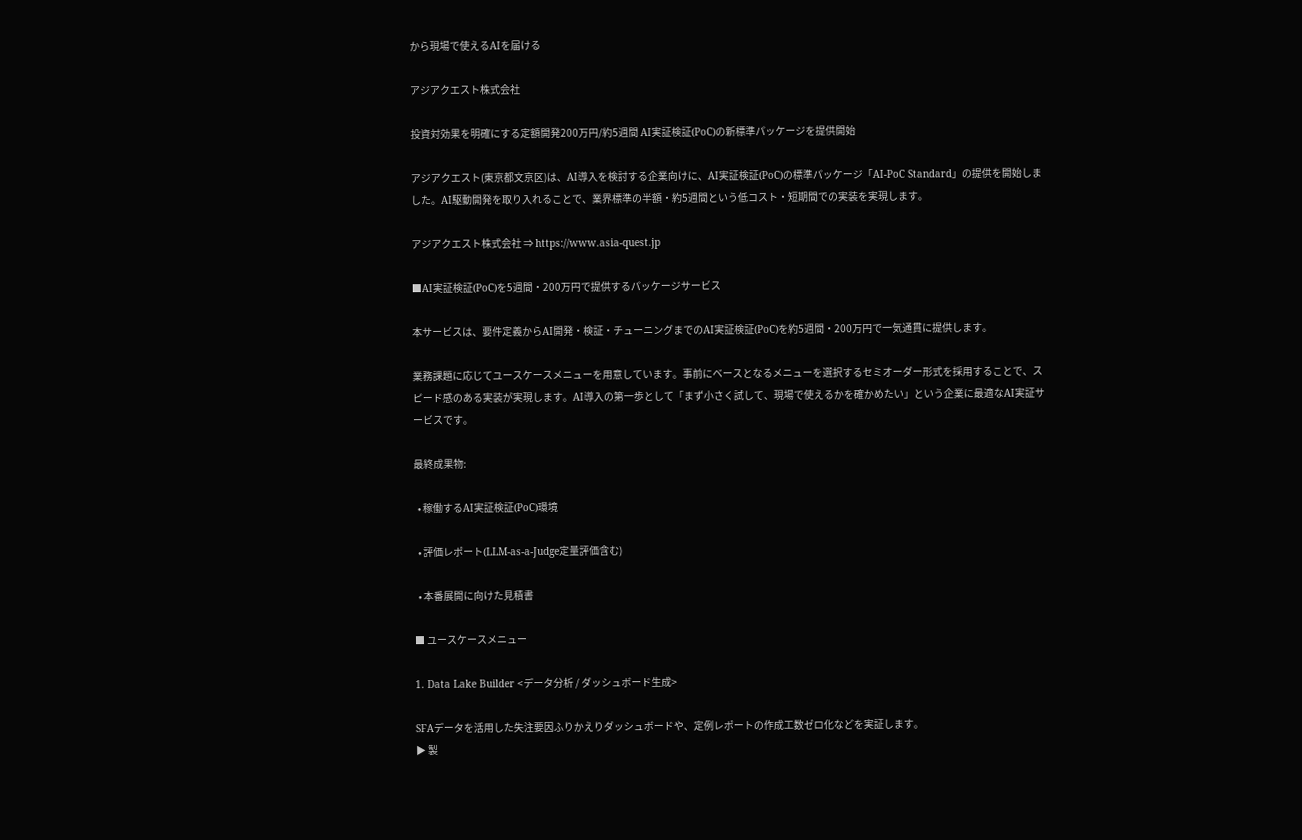から現場で使えるAIを届ける

アジアクエスト株式会社

投資対効果を明確にする定額開発200万円/約5週間 AI実証検証(PoC)の新標準パッケージを提供開始

アジアクエスト(東京都文京区)は、AI導入を検討する企業向けに、AI実証検証(PoC)の標準パッケージ「AI-PoC Standard」の提供を開始しました。AI駆動開発を取り入れることで、業界標準の半額・約5週間という低コスト・短期間での実装を実現します。

アジアクエスト株式会社 ⇒ https://www.asia-quest.jp

■AI実証検証(PoC)を5週間・200万円で提供するパッケージサービス

本サービスは、要件定義からAI開発・検証・チューニングまでのAI実証検証(PoC)を約5週間・200万円で一気通貫に提供します。

業務課題に応じてユースケースメニューを用意しています。事前にベースとなるメニューを選択するセミオーダー形式を採用することで、スピード感のある実装が実現します。AI導入の第一歩として「まず小さく試して、現場で使えるかを確かめたい」という企業に最適なAI実証サービスです。

最終成果物:

  • 稼働するAI実証検証(PoC)環境

  • 評価レポート(LLM-as-a-Judge定量評価含む)

  • 本番展開に向けた見積書

■ ユースケースメニュー

1. Data Lake Builder <データ分析 / ダッシュボード生成>

SFAデータを活用した失注要因ふりかえりダッシュボードや、定例レポートの作成工数ゼロ化などを実証します。
▶ 製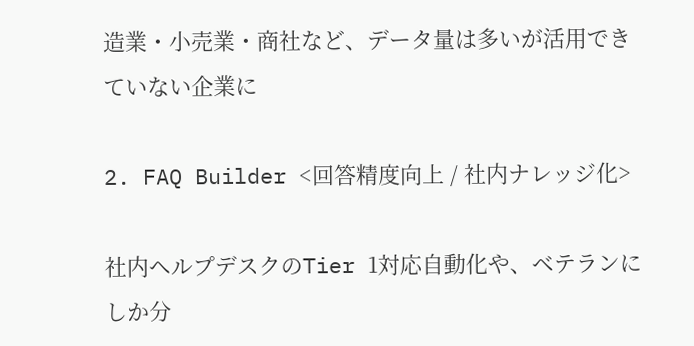造業・小売業・商社など、データ量は多いが活用できていない企業に

2. FAQ Builder <回答精度向上 / 社内ナレッジ化>

社内ヘルプデスクのTier 1対応自動化や、ベテランにしか分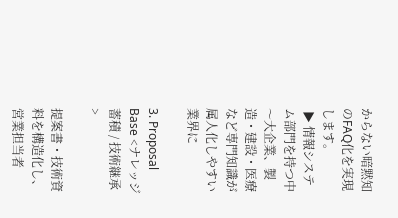からない暗黙知のFAQ化を実現します。
 ▶ 情報システム部門を持つ中〜大企業、製造・建設・医療など専門知識が属人化しやすい業界に

3. Proposal Base <ナレッジ蓄積 / 技術継承>

提案書・技術資料を構造化し、営業担当者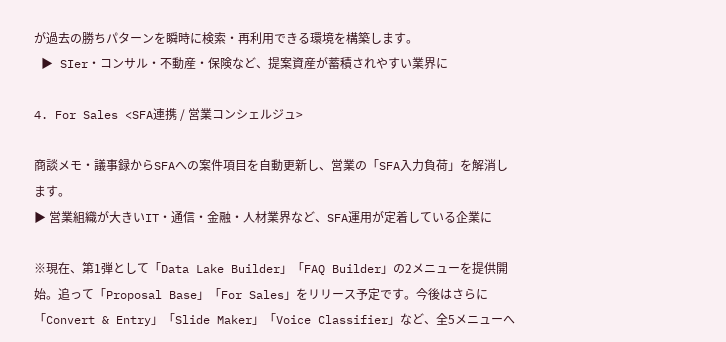が過去の勝ちパターンを瞬時に検索・再利用できる環境を構築します。
 ▶ SIer・コンサル・不動産・保険など、提案資産が蓄積されやすい業界に

4. For Sales <SFA連携 / 営業コンシェルジュ>

商談メモ・議事録からSFAへの案件項目を自動更新し、営業の「SFA入力負荷」を解消します。
▶ 営業組織が大きいIT・通信・金融・人材業界など、SFA運用が定着している企業に

※現在、第1弾として「Data Lake Builder」「FAQ Builder」の2メニューを提供開始。追って「Proposal Base」「For Sales」をリリース予定です。今後はさらに「Convert & Entry」「Slide Maker」「Voice Classifier」など、全5メニューへ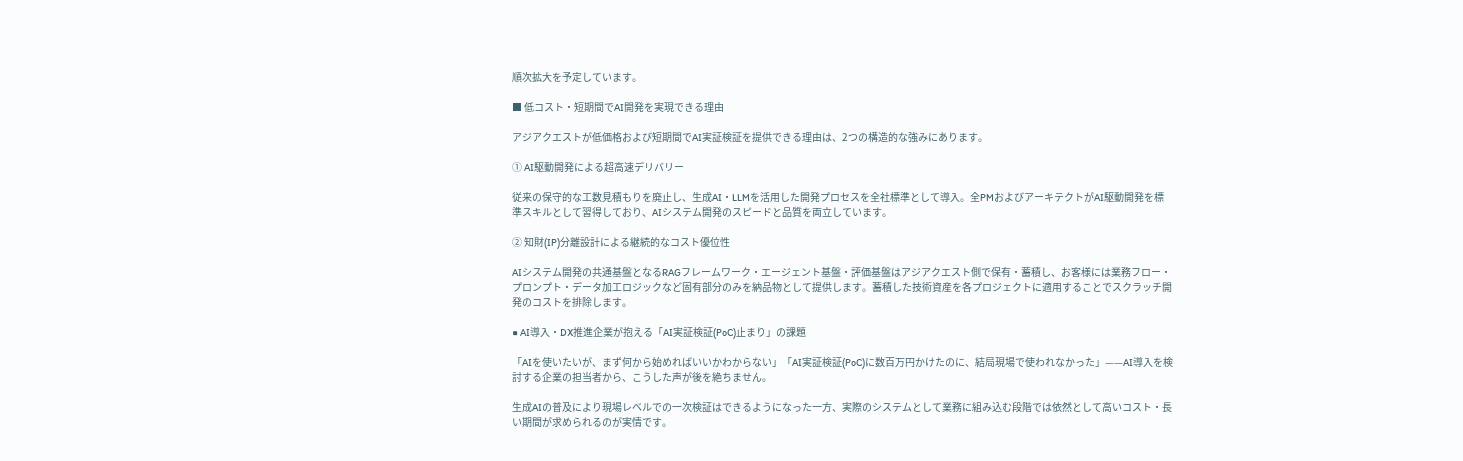順次拡大を予定しています。

■ 低コスト・短期間でAI開発を実現できる理由

アジアクエストが低価格および短期間でAI実証検証を提供できる理由は、2つの構造的な強みにあります。

① AI駆動開発による超高速デリバリー

従来の保守的な工数見積もりを廃止し、生成AI・LLMを活用した開発プロセスを全社標準として導入。全PMおよびアーキテクトがAI駆動開発を標準スキルとして習得しており、AIシステム開発のスピードと品質を両立しています。

② 知財(IP)分離設計による継続的なコスト優位性

AIシステム開発の共通基盤となるRAGフレームワーク・エージェント基盤・評価基盤はアジアクエスト側で保有・蓄積し、お客様には業務フロー・プロンプト・データ加工ロジックなど固有部分のみを納品物として提供します。蓄積した技術資産を各プロジェクトに適用することでスクラッチ開発のコストを排除します。

■ AI導入・DX推進企業が抱える「AI実証検証(PoC)止まり」の課題

「AIを使いたいが、まず何から始めればいいかわからない」「AI実証検証(PoC)に数百万円かけたのに、結局現場で使われなかった」——AI導入を検討する企業の担当者から、こうした声が後を絶ちません。

生成AIの普及により現場レベルでの一次検証はできるようになった一方、実際のシステムとして業務に組み込む段階では依然として高いコスト・長い期間が求められるのが実情です。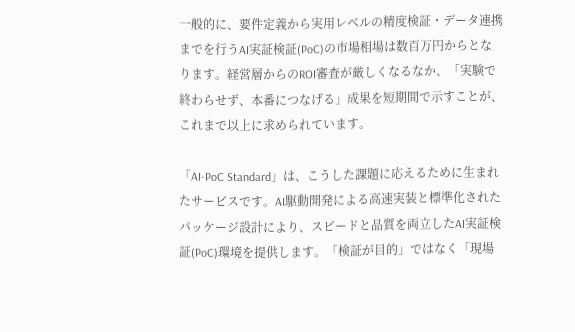一般的に、要件定義から実用レベルの精度検証・データ連携までを行うAI実証検証(PoC)の市場相場は数百万円からとなります。経営層からのROI審査が厳しくなるなか、「実験で終わらせず、本番につなげる」成果を短期間で示すことが、これまで以上に求められています。

「AI-PoC Standard」は、こうした課題に応えるために生まれたサービスです。AI駆動開発による高速実装と標準化されたパッケージ設計により、スピードと品質を両立したAI実証検証(PoC)環境を提供します。「検証が目的」ではなく「現場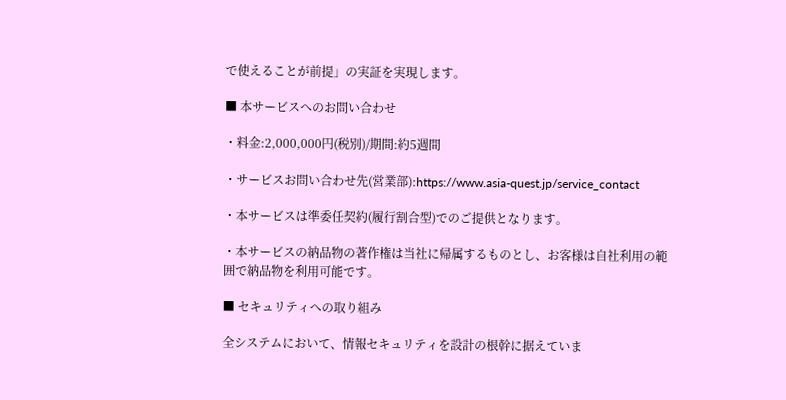で使えることが前提」の実証を実現します。

■ 本サービスへのお問い合わせ

・料金:2,000,000円(税別)/期間:約5週間

・サービスお問い合わせ先(営業部):https://www.asia-quest.jp/service_contact

・本サービスは準委任契約(履行割合型)でのご提供となります。

・本サービスの納品物の著作権は当社に帰属するものとし、お客様は自社利用の範囲で納品物を利用可能です。

■ セキュリティへの取り組み

全システムにおいて、情報セキュリティを設計の根幹に据えていま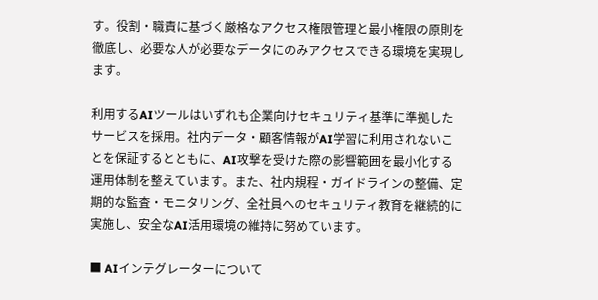す。役割・職責に基づく厳格なアクセス権限管理と最小権限の原則を徹底し、必要な人が必要なデータにのみアクセスできる環境を実現します。

利用するAIツールはいずれも企業向けセキュリティ基準に準拠したサービスを採用。社内データ・顧客情報がAI学習に利用されないことを保証するとともに、AI攻撃を受けた際の影響範囲を最小化する運用体制を整えています。また、社内規程・ガイドラインの整備、定期的な監査・モニタリング、全社員へのセキュリティ教育を継続的に実施し、安全なAI活用環境の維持に努めています。

■ AIインテグレーターについて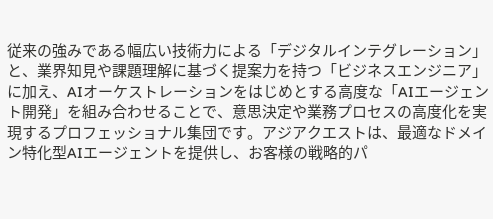従来の強みである幅広い技術力による「デジタルインテグレーション」と、業界知見や課題理解に基づく提案力を持つ「ビジネスエンジニア」に加え、AIオーケストレーションをはじめとする高度な「AIエージェント開発」を組み合わせることで、意思決定や業務プロセスの高度化を実現するプロフェッショナル集団です。アジアクエストは、最適なドメイン特化型AIエージェントを提供し、お客様の戦略的パ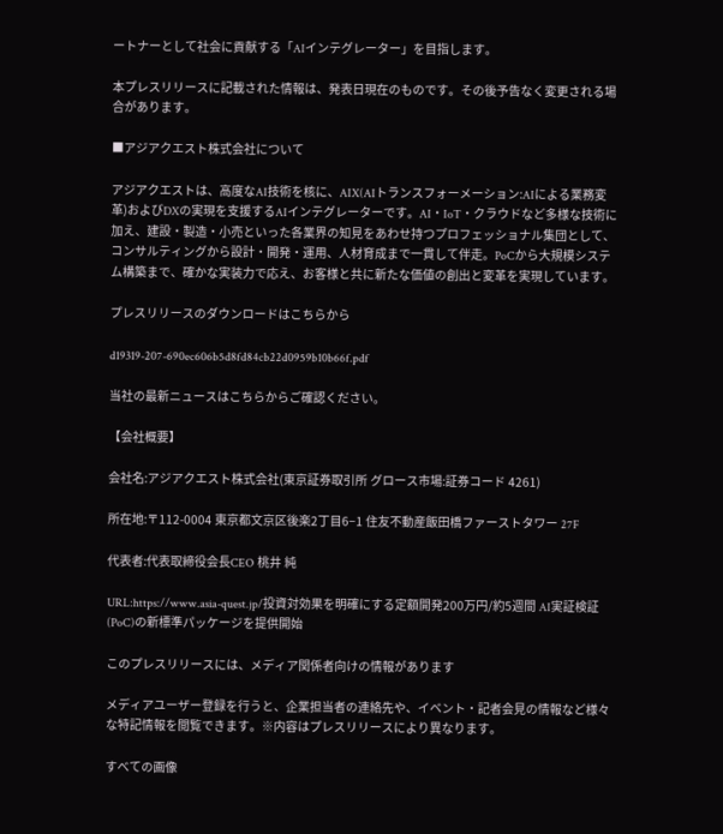ートナーとして社会に貢献する「AIインテグレーター」を目指します。

本プレスリリースに記載された情報は、発表日現在のものです。その後予告なく変更される場合があります。

■アジアクエスト株式会社について

アジアクエストは、高度なAI技術を核に、AIX(AIトランスフォーメーション:AIによる業務変革)およびDXの実現を支援するAIインテグレーターです。AI・IoT・クラウドなど多様な技術に加え、建設・製造・小売といった各業界の知見をあわせ持つプロフェッショナル集団として、コンサルティングから設計・開発・運用、人材育成まで一貫して伴走。PoCから大規模システム構築まで、確かな実装力で応え、お客様と共に新たな価値の創出と変革を実現しています。

プレスリリースのダウンロードはこちらから

d19319-207-690ec606b5d8fd84cb22d0959b10b66f.pdf

当社の最新ニュースはこちらからご確認ください。

【会社概要】

会社名:アジアクエスト株式会社(東京証券取引所 グロース市場:証券コード 4261)

所在地:〒112-0004 東京都文京区後楽2丁目6−1 住友不動産飯田橋ファーストタワー 27F

代表者:代表取締役会長CEO 桃井 純

URL:https://www.asia-quest.jp/投資対効果を明確にする定額開発200万円/約5週間 AI実証検証(PoC)の新標準パッケージを提供開始

このプレスリリースには、メディア関係者向けの情報があります

メディアユーザー登録を行うと、企業担当者の連絡先や、イベント・記者会見の情報など様々な特記情報を閲覧できます。※内容はプレスリリースにより異なります。

すべての画像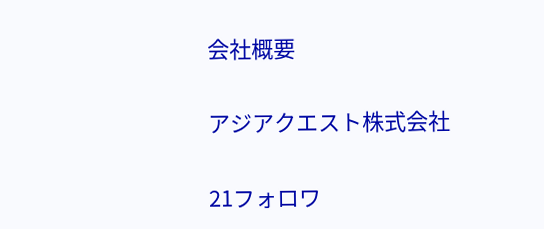会社概要

アジアクエスト株式会社

21フォロワ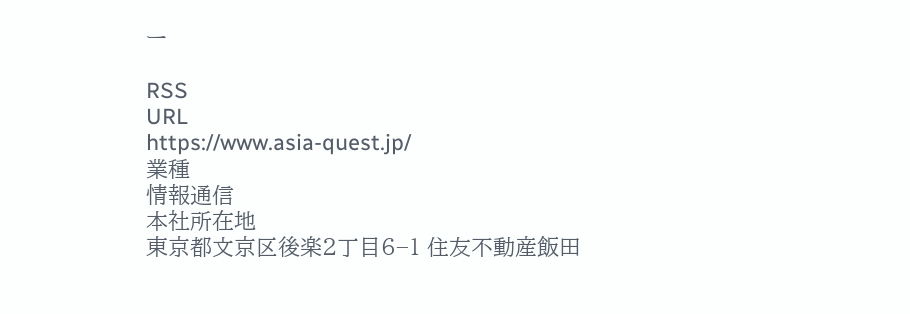ー

RSS
URL
https://www.asia-quest.jp/
業種
情報通信
本社所在地
東京都文京区後楽2丁目6−1 住友不動産飯田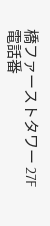橋ファーストタワー 27F
電話番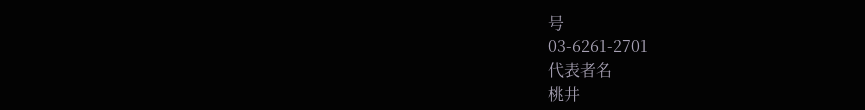号
03-6261-2701
代表者名
桃井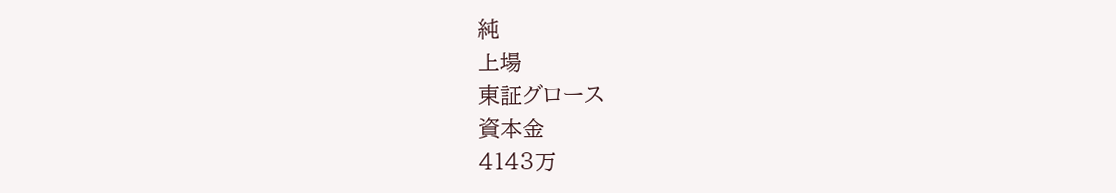純
上場
東証グロース
資本金
4143万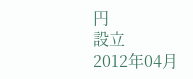円
設立
2012年04月